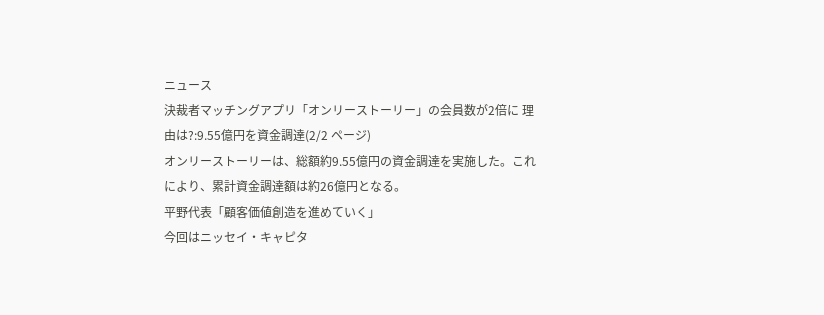ニュース
決裁者マッチングアプリ「オンリーストーリー」の会員数が2倍に 理由は?:9.55億円を資金調達(2/2 ページ)
オンリーストーリーは、総額約9.55億円の資金調達を実施した。これにより、累計資金調達額は約26億円となる。
平野代表「顧客価値創造を進めていく」
今回はニッセイ・キャピタ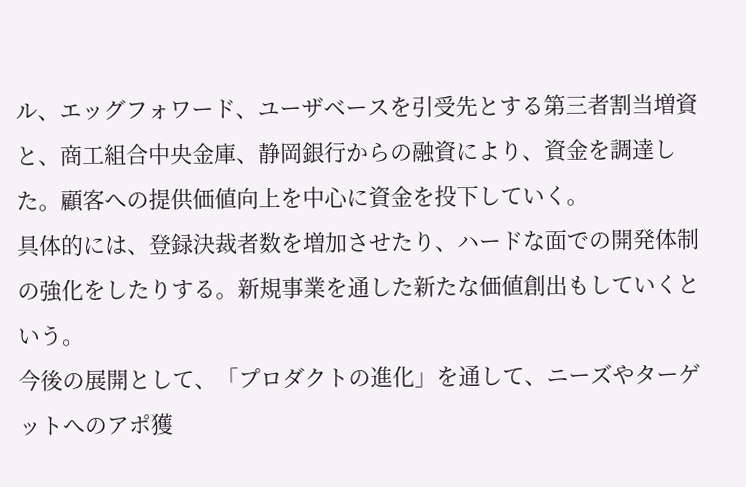ル、エッグフォワード、ユーザベースを引受先とする第三者割当増資と、商工組合中央金庫、静岡銀行からの融資により、資金を調達した。顧客への提供価値向上を中心に資金を投下していく。
具体的には、登録決裁者数を増加させたり、ハードな面での開発体制の強化をしたりする。新規事業を通した新たな価値創出もしていくという。
今後の展開として、「プロダクトの進化」を通して、ニーズやターゲットへのアポ獲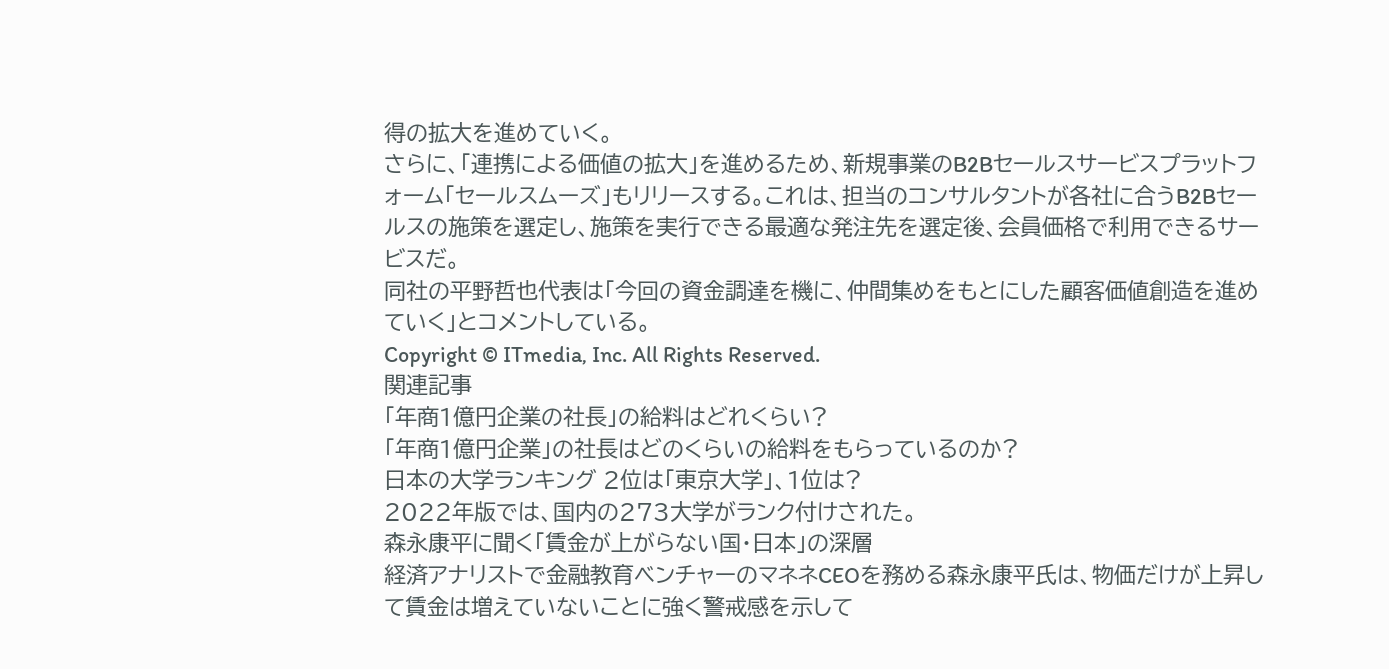得の拡大を進めていく。
さらに、「連携による価値の拡大」を進めるため、新規事業のB2Bセールスサービスプラットフォーム「セールスムーズ」もリリースする。これは、担当のコンサルタントが各社に合うB2Bセールスの施策を選定し、施策を実行できる最適な発注先を選定後、会員価格で利用できるサービスだ。
同社の平野哲也代表は「今回の資金調達を機に、仲間集めをもとにした顧客価値創造を進めていく」とコメントしている。
Copyright © ITmedia, Inc. All Rights Reserved.
関連記事
「年商1億円企業の社長」の給料はどれくらい?
「年商1億円企業」の社長はどのくらいの給料をもらっているのか?
日本の大学ランキング 2位は「東京大学」、1位は?
2022年版では、国内の273大学がランク付けされた。
森永康平に聞く「賃金が上がらない国・日本」の深層
経済アナリストで金融教育ベンチャーのマネネCEOを務める森永康平氏は、物価だけが上昇して賃金は増えていないことに強く警戒感を示して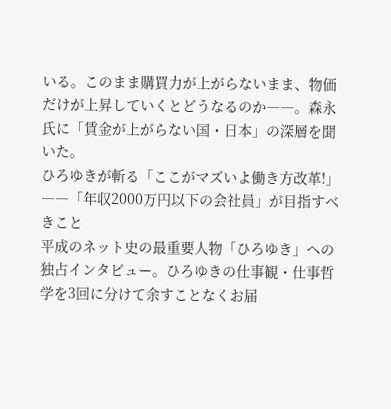いる。このまま購買力が上がらないまま、物価だけが上昇していくとどうなるのか――。森永氏に「賃金が上がらない国・日本」の深層を聞いた。
ひろゆきが斬る「ここがマズいよ働き方改革!」――「年収2000万円以下の会社員」が目指すべきこと
平成のネット史の最重要人物「ひろゆき」への独占インタビュー。ひろゆきの仕事観・仕事哲学を3回に分けて余すことなくお届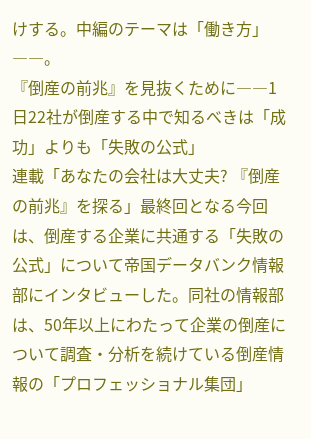けする。中編のテーマは「働き方」――。
『倒産の前兆』を見抜くために――1日22社が倒産する中で知るべきは「成功」よりも「失敗の公式」
連載「あなたの会社は大丈夫? 『倒産の前兆』を探る」最終回となる今回は、倒産する企業に共通する「失敗の公式」について帝国データバンク情報部にインタビューした。同社の情報部は、50年以上にわたって企業の倒産について調査・分析を続けている倒産情報の「プロフェッショナル集団」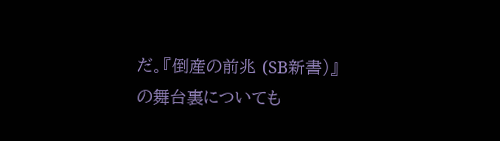だ。『倒産の前兆 (SB新書)』の舞台裏についても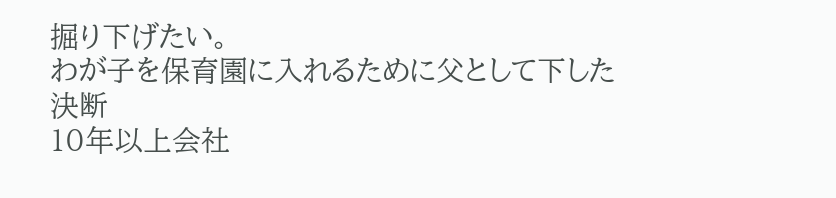掘り下げたい。
わが子を保育園に入れるために父として下した決断
10年以上会社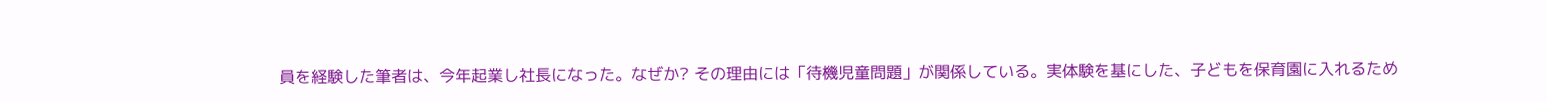員を経験した筆者は、今年起業し社長になった。なぜか? その理由には「待機児童問題」が関係している。実体験を基にした、子どもを保育園に入れるため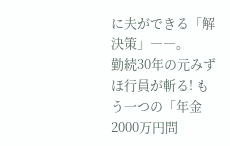に夫ができる「解決策」――。
勤続30年の元みずほ行員が斬る! もう一つの「年金2000万円問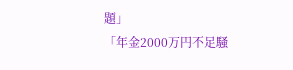題」
「年金2000万円不足騒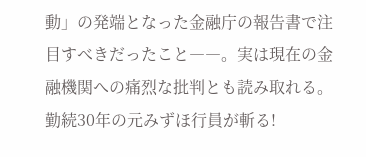動」の発端となった金融庁の報告書で注目すべきだったこと――。実は現在の金融機関への痛烈な批判とも読み取れる。勤続30年の元みずほ行員が斬る!